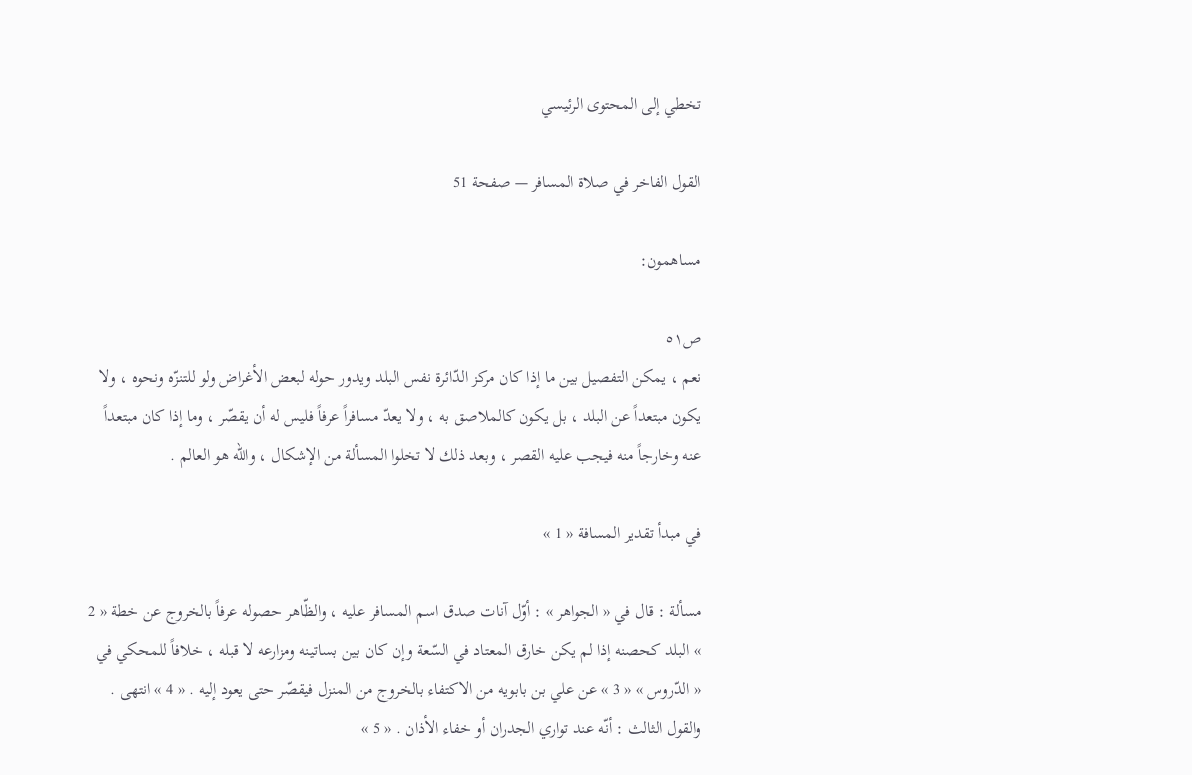تخطي إلى المحتوى الرئيسي

القول الفاخر في صلاة المسافر — صفحة 51

مساهمون:

ص٥١
نعم ، يمكن التفصيل بين ما إذا كان مركز الدّائرة نفس البلد ويدور حوله لبعض الأغراض ولو للتنزّه ونحوه ، ولا يكون مبتعداً عن البلد ، بل يكون كالملاصق به ، ولا يعدّ مسافراً عرفاً فليس له أن يقصّر ، وما إذا كان مبتعداً عنه وخارجاً منه فيجب عليه القصر ، وبعد ذلك لا تخلوا المسألة من الإشكال ، والله هو العالم .

في مبدأ تقدير المسافة « 1 »

مسألة : قال في « الجواهر » : أوّل آنات صدق اسم المسافر عليه ، والظّاهر حصوله عرفاً بالخروج عن خطة « 2 » البلد كحصنه إذا لم يكن خارق المعتاد في السّعة وإن كان بين بساتينه ومزارعه لا قبله ، خلافاً للمحكي في « الدّروس » « 3 » عن علي بن بابويه من الاكتفاء بالخروج من المنزل فيقصّر حتى يعود إليه . « 4 » انتهى . والقول الثالث : أنّه عند تواري الجدران أو خفاء الأذان . « 5 »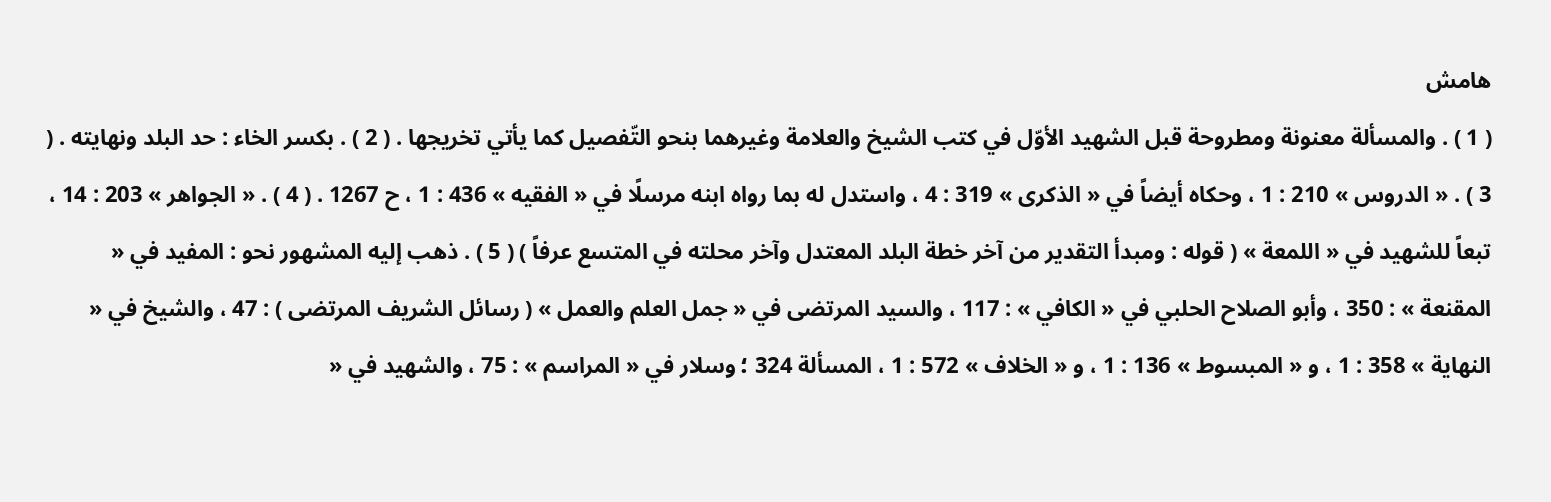هامش
( 1 ) . والمسألة معنونة ومطروحة قبل الشهيد الأوّل في كتب الشيخ والعلامة وغيرهما بنحو التّفصيل كما يأتي تخريجها . ( 2 ) . بكسر الخاء : حد البلد ونهايته . ( 3 ) . « الدروس » 210 : 1 ، وحكاه أيضاً في « الذكرى » 319 : 4 ، واستدل له بما رواه ابنه مرسلًا في « الفقيه » 436 : 1 ، ح 1267 . ( 4 ) . « الجواهر » 203 : 14 ، تبعاً للشهيد في « اللمعة » ( قوله : ومبدأ التقدير من آخر خطة البلد المعتدل وآخر محلته في المتسع عرفاً ) ( 5 ) . ذهب إليه المشهور نحو : المفيد في « المقنعة » : 350 ، وأبو الصلاح الحلبي في « الكافي » : 117 ، والسيد المرتضى في « جمل العلم والعمل » ( رسائل الشريف المرتضى ) : 47 ، والشيخ في « النهاية » 358 : 1 ، و « المبسوط » 136 : 1 ، و « الخلاف » 572 : 1 ، المسألة 324 ؛ وسلار في « المراسم » : 75 ، والشهيد في «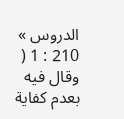الدروس » 210 : 1 ( وقال فيه بعدم كفاية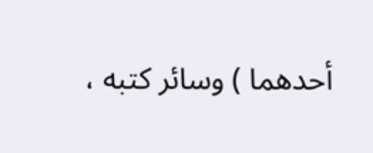أحدهما ) وسائر كتبه ،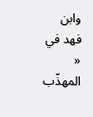وابن فهد في « المهذّب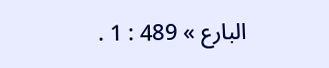البارع » 489 : 1 .